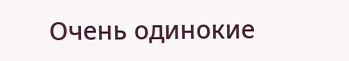Очень одинокие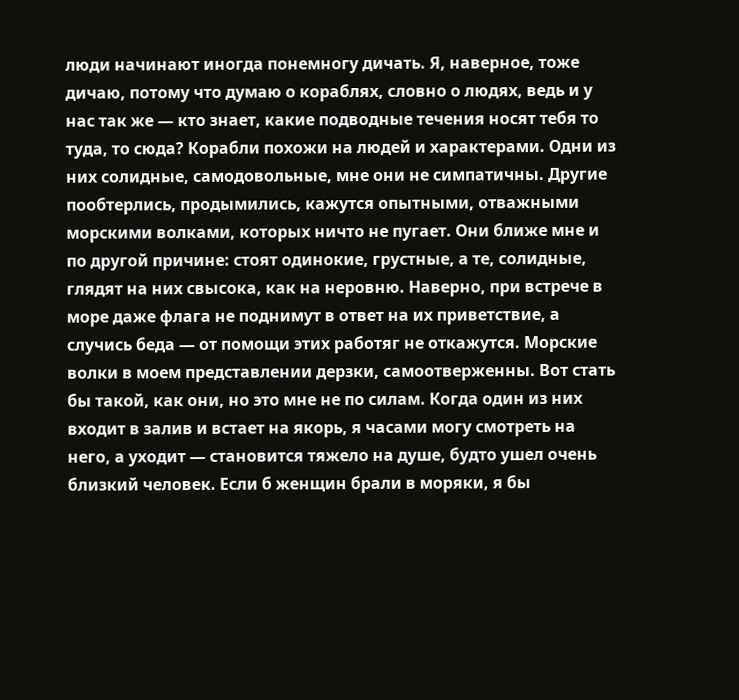люди начинают иногда понемногу дичать. Я, наверное, тоже дичаю, потому что думаю о кораблях, словно о людях, ведь и у нас так же — кто знает, какие подводные течения носят тебя то туда, то сюда? Корабли похожи на людей и характерами. Одни из них солидные, самодовольные, мне они не симпатичны. Другие пообтерлись, продымились, кажутся опытными, отважными морскими волками, которых ничто не пугает. Они ближе мне и по другой причине: стоят одинокие, грустные, а те, солидные, глядят на них свысока, как на неровню. Наверно, при встрече в море даже флага не поднимут в ответ на их приветствие, а случись беда — от помощи этих работяг не откажутся. Морские волки в моем представлении дерзки, самоотверженны. Вот стать бы такой, как они, но это мне не по силам. Когда один из них входит в залив и встает на якорь, я часами могу смотреть на него, а уходит — становится тяжело на душе, будто ушел очень близкий человек. Если б женщин брали в моряки, я бы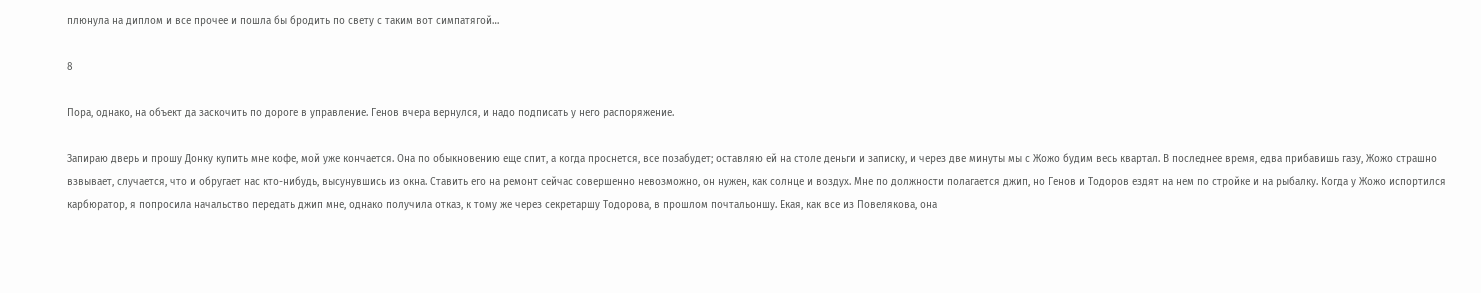плюнула на диплом и все прочее и пошла бы бродить по свету с таким вот симпатягой…

8

Пора, однако, на объект да заскочить по дороге в управление. Генов вчера вернулся, и надо подписать у него распоряжение.

Запираю дверь и прошу Донку купить мне кофе, мой уже кончается. Она по обыкновению еще спит, а когда проснется, все позабудет; оставляю ей на столе деньги и записку, и через две минуты мы с Жожо будим весь квартал. В последнее время, едва прибавишь газу, Жожо страшно взвывает, случается, что и обругает нас кто-нибудь, высунувшись из окна. Ставить его на ремонт сейчас совершенно невозможно, он нужен, как солнце и воздух. Мне по должности полагается джип, но Генов и Тодоров ездят на нем по стройке и на рыбалку. Когда у Жожо испортился карбюратор, я попросила начальство передать джип мне, однако получила отказ, к тому же через секретаршу Тодорова, в прошлом почтальоншу. Екая, как все из Повелякова, она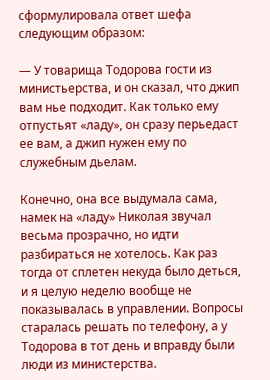сформулировала ответ шефа следующим образом:

— У товарища Тодорова гости из министьерства, и он сказал, что джип вам нье подходит. Как только ему отпустьят «ладу», он сразу перьедаст ее вам, а джип нужен ему по служебным дьелам.

Конечно, она все выдумала сама, намек на «ладу» Николая звучал весьма прозрачно, но идти разбираться не хотелось. Как раз тогда от сплетен некуда было деться, и я целую неделю вообще не показывалась в управлении. Вопросы старалась решать по телефону, а у Тодорова в тот день и вправду были люди из министерства.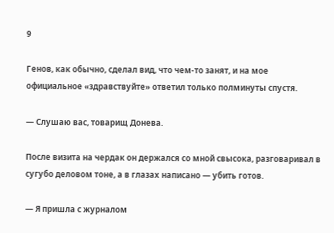9

Генов, как обычно, сделал вид, что чем-то занят, и на мое официальное «здравствуйте» ответил только полминуты спустя.

— Слушаю вас, товарищ Донева.

После визита на чердак он держался со мной свысока, разговаривал в сугубо деловом тоне, а в глазах написано — убить готов.

— Я пришла с журналом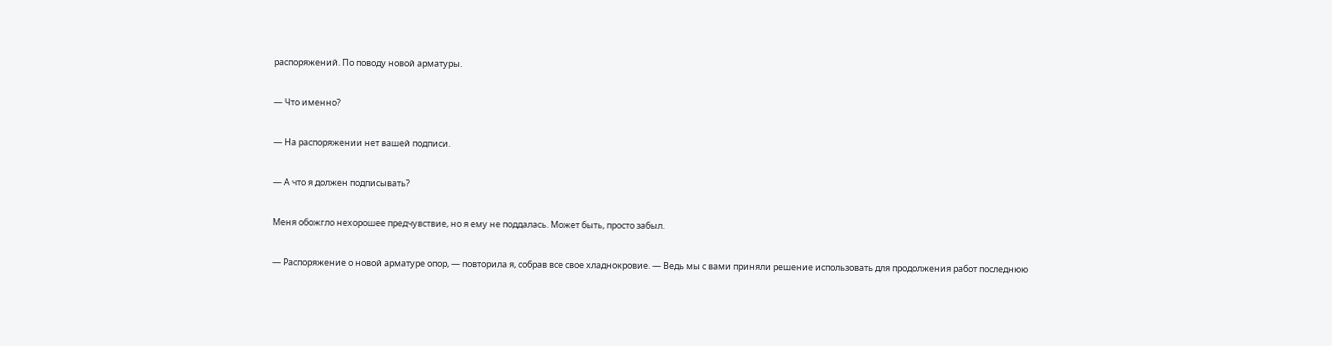распоряжений. По поводу новой арматуры.

— Что именно?

— На распоряжении нет вашей подписи.

— А что я должен подписывать?

Меня обожгло нехорошее предчувствие, но я ему не поддалась. Может быть, просто забыл.

— Распоряжение о новой арматуре опор, — повторила я, собрав все свое хладнокровие. — Ведь мы с вами приняли решение использовать для продолжения работ последнюю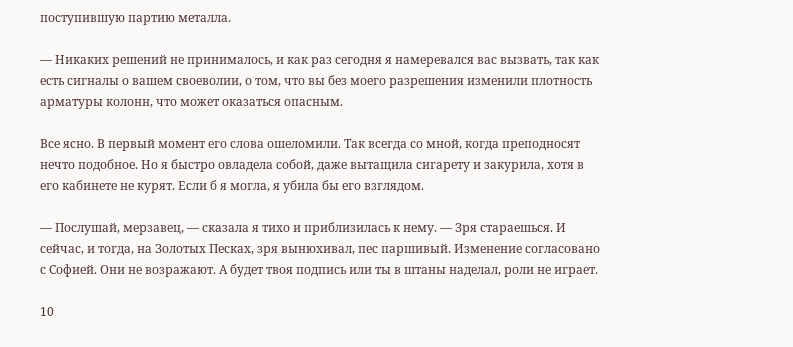поступившую партию металла.

— Никаких решений не принималось, и как раз сегодня я намеревался вас вызвать, так как есть сигналы о вашем своеволии, о том, что вы без моего разрешения изменили плотность арматуры колонн, что может оказаться опасным.

Все ясно. В первый момент его слова ошеломили. Так всегда со мной, когда преподносят нечто подобное. Но я быстро овладела собой, даже вытащила сигарету и закурила, хотя в его кабинете не курят. Если б я могла, я убила бы его взглядом.

— Послушай, мерзавец, — сказала я тихо и приблизилась к нему. — Зря стараешься. И сейчас, и тогда, на Золотых Песках, зря вынюхивал, пес паршивый. Изменение согласовано с Софией. Они не возражают. А будет твоя подпись или ты в штаны наделал, роли не играет.

10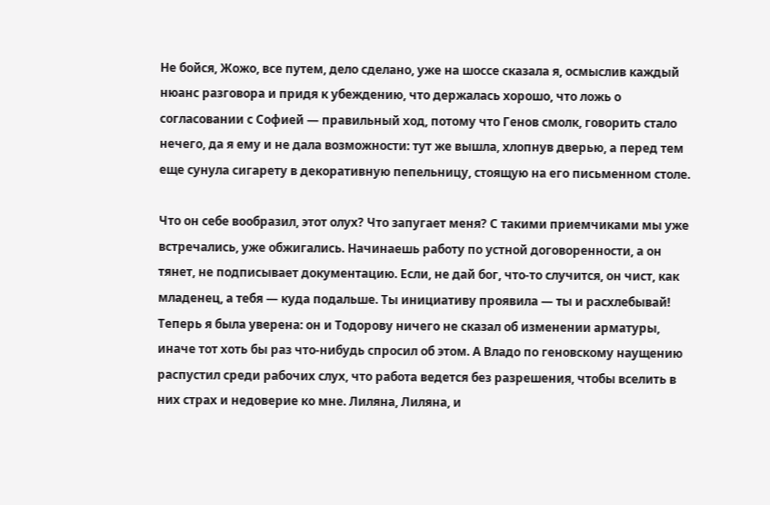Не бойся, Жожо, все путем, дело сделано, уже на шоссе сказала я, осмыслив каждый нюанс разговора и придя к убеждению, что держалась хорошо, что ложь о согласовании с Софией — правильный ход, потому что Генов смолк, говорить стало нечего, да я ему и не дала возможности: тут же вышла, хлопнув дверью, а перед тем еще сунула сигарету в декоративную пепельницу, стоящую на его письменном столе.

Что он себе вообразил, этот олух? Что запугает меня? С такими приемчиками мы уже встречались, уже обжигались. Начинаешь работу по устной договоренности, а он тянет, не подписывает документацию. Если, не дай бог, что-то случится, он чист, как младенец, а тебя — куда подальше. Ты инициативу проявила — ты и расхлебывай! Теперь я была уверена: он и Тодорову ничего не сказал об изменении арматуры, иначе тот хоть бы раз что-нибудь спросил об этом. А Владо по геновскому наущению распустил среди рабочих слух, что работа ведется без разрешения, чтобы вселить в них страх и недоверие ко мне. Лиляна, Лиляна, и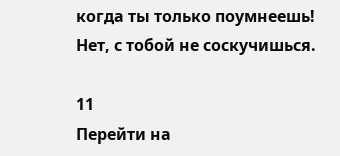когда ты только поумнеешь! Нет, с тобой не соскучишься.

11
Перейти на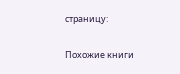страницу:

Похожие книги